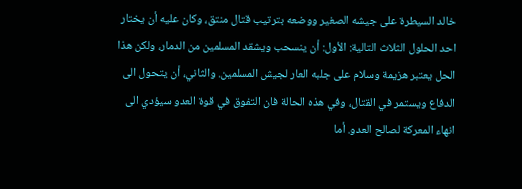خالد السيطرة على جيشه الصغير ووضعه بترتيب قتال منتق، وكان عليه أن يختار احد الحلول الثلاث التالية: الأول: أن ينسحب ويشقد المسلمين من الدمار، ولكن هذا الحل يعتبر هزيمة وسلام على جلبه العار لجيش المسلمين. والثاني، أن يتحول الى الدفاع ويستمر في القتال، وفي هذه الحالة فان التفوق في قوة العدو سيؤدي الى انهاء المعركة لصالح العدو. أما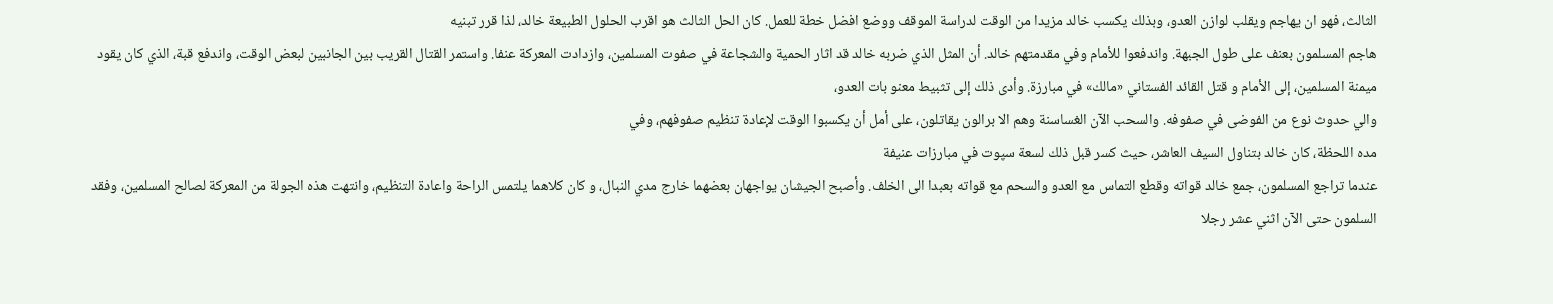الثالث، فهو ان يهاجم ويقلب لوازن العدو، وبذلك يكسب خالد مزيدا من الوقت لدراسة الموقف ووضع افضل خطة للعمل. كان الحل الثالث هو اقرب الحلول الطبيعة خالد، لذا قرر تبنيه
هاجم المسلمون بعنف على طول الجبهة. واندفعوا للأمام وفي مقدمتهم خالد. أن المثل الذي ضربه خالد قد اثار الحمية والشجاعة في صفوت المسلمين، وازدادت المعركة عنفا. واستمر القتال القريب بين الجانبين لبعض الوقت، واندفع قبة، الذي كان يقود ميمنة المسلمين، إلى الأمام و قتل القائد الفستاني «مالك» في مبارزة. وأدى ذلك إلى تثبيط معنو بات العدو،
والي حدوث نوع من الفوضى في صفوفه. والسحب الآن الغساسنة وهم الا برالون يقاتلون، على أمل أن يكسبوا الوقت لإعادة تنظيم صفوفهم، وفي
مده اللحظة، كان خالد بتناول السيف العاشر، حيث كسر قبل ذلك لسعة سپوت في مبارزات عنيفة
عندما تراجع المسلمون، جمع خالد قواته وقطع التماس مع العدو والسحم مع قواته بعبدا الى الخلف. وأصبح الجيشان يواجهان بعضهما خارج مدي النبال، و كان كلاهما يلتمس الراحة واعادة التنظيم، وانتهت هذه الجولة من المعركة لصالح المسلمين، وفقد السلمون حتى الآن اثني عشر رجلا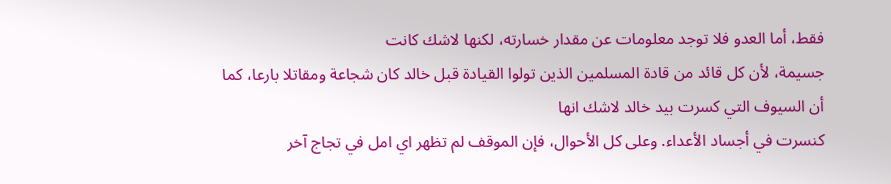فقط، أما العدو فلا توجد معلومات عن مقدار خسارته، لكنها لاشك كانت
جسيمة، لأن كل قائد من قادة المسلمين الذين تولوا القيادة قبل خالد كان شجاعة ومقاتلا بارعا، كما أن السيوف التي كسرت بيد خالد لاشك انها
کنسرت في أجساد الأعداء. وعلى كل الأحوال، فإن الموقف لم تظهر اي امل في تجاج آخر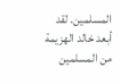المسلمين. لقد أبعد خالد الهزيمة من المسلمين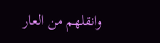وانقلهم من العار